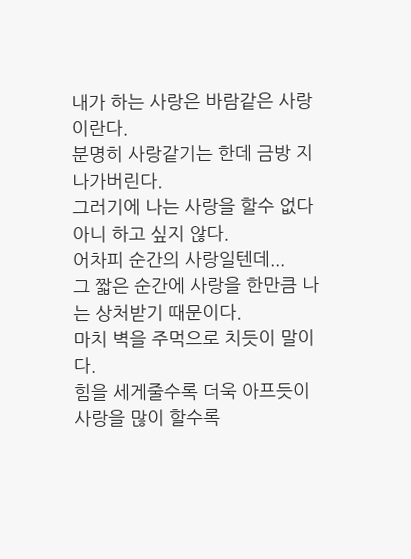내가 하는 사랑은 바람같은 사랑이란다.
분명히 사랑같기는 한데 금방 지나가버린다.
그러기에 나는 사랑을 할수 없다 아니 하고 싶지 않다.
어차피 순간의 사랑일텐데...
그 짧은 순간에 사랑을 한만큼 나는 상처받기 때문이다.
마치 벽을 주먹으로 치듯이 말이다.
힘을 세게줄수록 더욱 아프듯이 사랑을 많이 할수록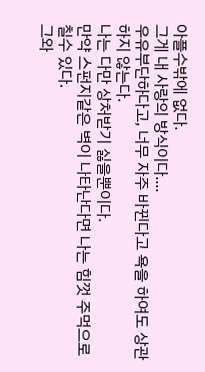아플수밖에 없다.
그게 내 사랑의 방식이다....
우유부단하다고, 너무 자주 바뀐다고 욕을 하여도 상관하지 않는다.
나는 다만 상처받기 싫을뿐이다.
만약 스펀지같은 벽이 나타난다면 나는 힘껏 주먹으로 칠수 있다.
그와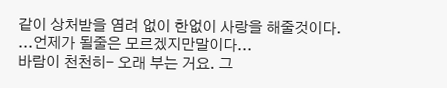같이 상처받을 염려 없이 한없이 사랑을 해줄것이다.
...언제가 될줄은 모르겠지만말이다...
바람이 천천히- 오래 부는 거요. 그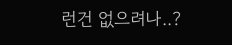런건 없으려나..?